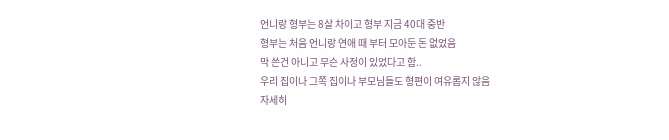언니랑 형부는 8살 차이고 형부 지금 40대 중반
형부는 처음 언니랑 연애 때 부터 모아둔 돈 없었음
막 쓴건 아니고 무슨 사정이 있었다고 함..
우리 집이나 그쪽 집이나 부모님들도 형편이 여유롭지 않음
자세히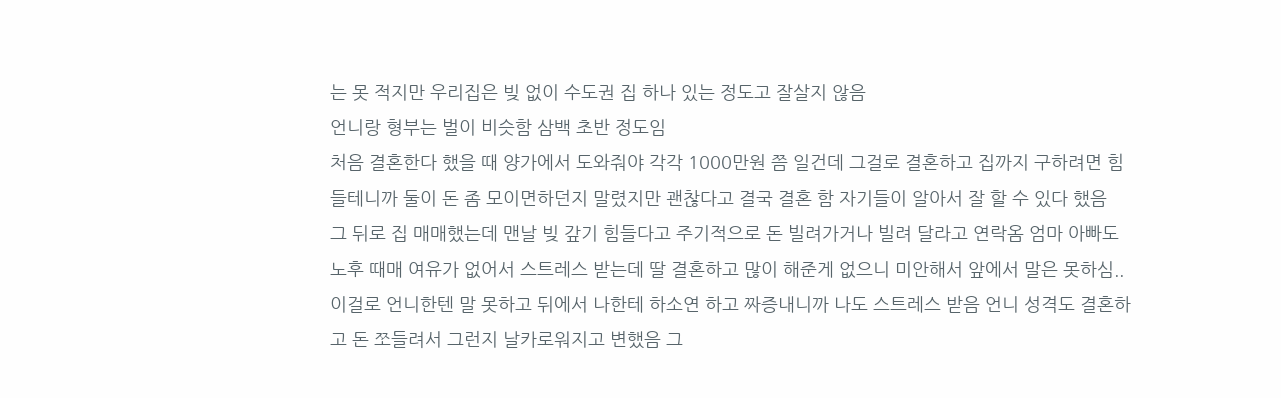는 못 적지만 우리집은 빚 없이 수도권 집 하나 있는 정도고 잘살지 않음
언니랑 형부는 벌이 비슷함 삼백 초반 정도임
처음 결혼한다 했을 때 양가에서 도와줘야 각각 1000만원 쯤 일건데 그걸로 결혼하고 집까지 구하려면 힘들테니까 둘이 돈 좀 모이면하던지 말렸지만 괜찮다고 결국 결혼 함 자기들이 알아서 잘 할 수 있다 했음
그 뒤로 집 매매했는데 맨날 빚 갚기 힘들다고 주기적으로 돈 빌려가거나 빌려 달라고 연락옴 엄마 아빠도 노후 때매 여유가 없어서 스트레스 받는데 딸 결혼하고 많이 해준게 없으니 미안해서 앞에서 말은 못하심..이걸로 언니한텐 말 못하고 뒤에서 나한테 하소연 하고 짜증내니까 나도 스트레스 받음 언니 성격도 결혼하고 돈 쪼들려서 그런지 날카로워지고 변했음 그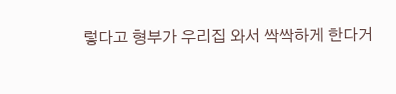렇다고 형부가 우리집 와서 싹싹하게 한다거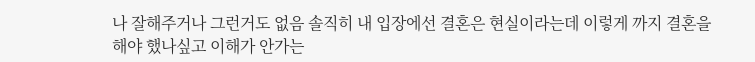나 잘해주거나 그런거도 없음 솔직히 내 입장에선 결혼은 현실이라는데 이렇게 까지 결혼을 해야 했나싶고 이해가 안가는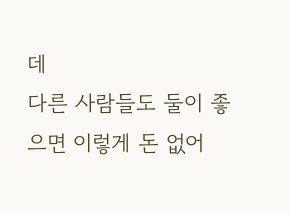데
다른 사람들도 둘이 좋으면 이렇게 돈 없어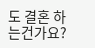도 결혼 하는건가요?